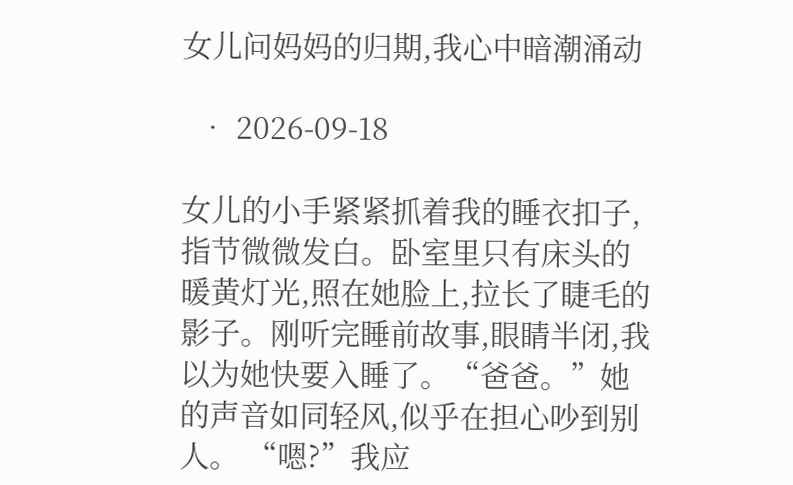女儿问妈妈的归期,我心中暗潮涌动

  • 2026-09-18

女儿的小手紧紧抓着我的睡衣扣子,指节微微发白。卧室里只有床头的暖黄灯光,照在她脸上,拉长了睫毛的影子。刚听完睡前故事,眼睛半闭,我以为她快要入睡了。“爸爸。”她的声音如同轻风,似乎在担心吵到别人。 “嗯?”我应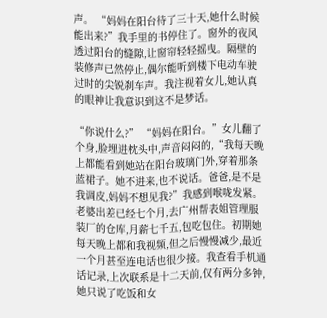声。 “妈妈在阳台待了三十天,她什么时候能出来?”我手里的书停住了。窗外的夜风透过阳台的缝隙,让窗帘轻轻摇曳。隔壁的装修声已然停止,偶尔能听到楼下电动车驶过时的尖锐刹车声。我注视着女儿,她认真的眼神让我意识到这不是梦话。

“你说什么?” “妈妈在阳台。”女儿翻了个身,脸埋进枕头中,声音闷闷的,“我每天晚上都能看到她站在阳台玻璃门外,穿着那条蓝裙子。她不进来,也不说话。爸爸,是不是我调皮,妈妈不想见我?”我感到喉咙发紧。老婆出差已经七个月,去广州帮表姐管理服装厂的仓库,月薪七千五,包吃包住。初期她每天晚上都和我视频,但之后慢慢减少,最近一个月甚至连电话也很少接。我查看手机通话记录,上次联系是十二天前,仅有两分多钟,她只说了吃饭和女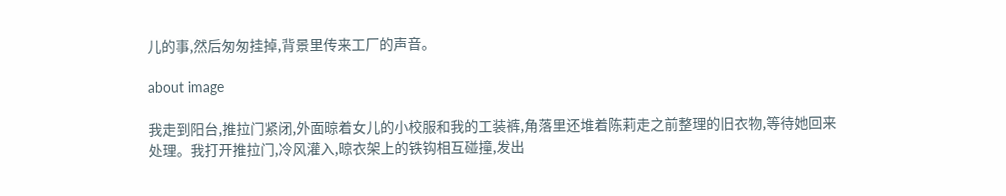儿的事,然后匆匆挂掉,背景里传来工厂的声音。

about image

我走到阳台,推拉门紧闭,外面晾着女儿的小校服和我的工装裤,角落里还堆着陈莉走之前整理的旧衣物,等待她回来处理。我打开推拉门,冷风灌入,晾衣架上的铁钩相互碰撞,发出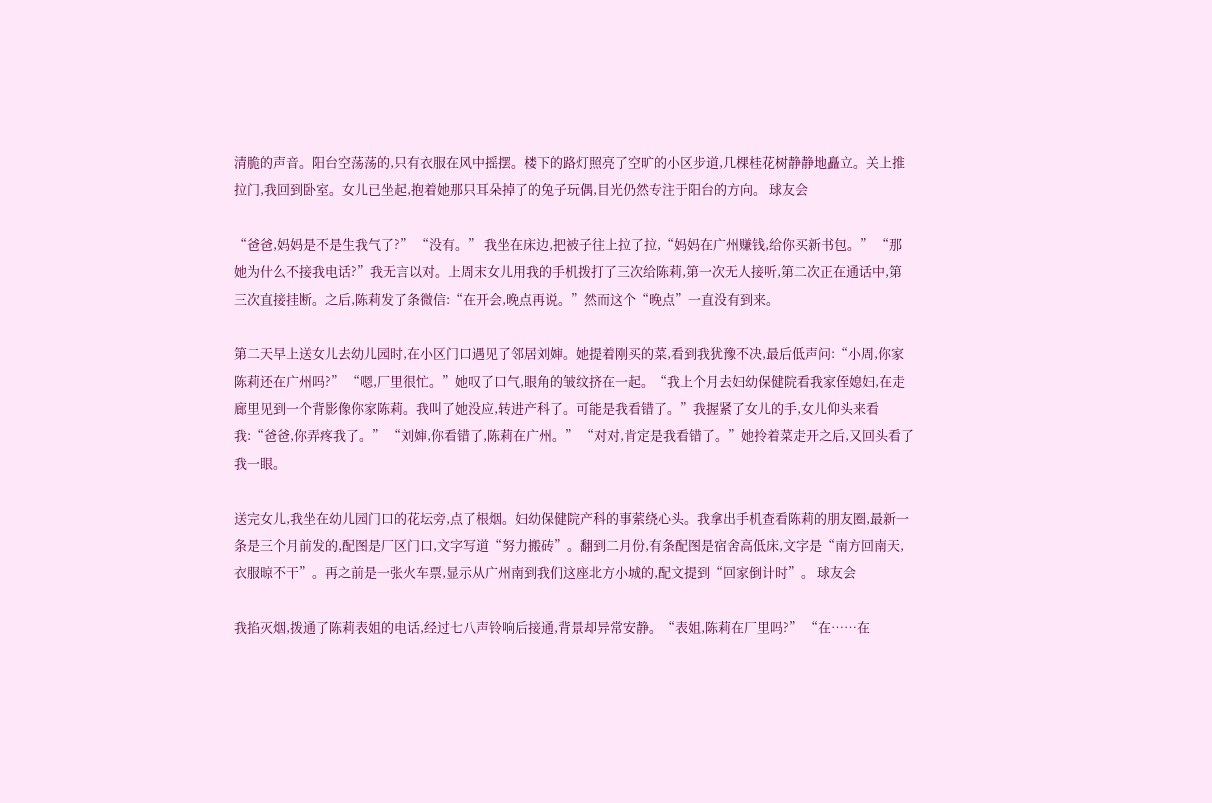清脆的声音。阳台空荡荡的,只有衣服在风中摇摆。楼下的路灯照亮了空旷的小区步道,几棵桂花树静静地矗立。关上推拉门,我回到卧室。女儿已坐起,抱着她那只耳朵掉了的兔子玩偶,目光仍然专注于阳台的方向。 球友会

“爸爸,妈妈是不是生我气了?” “没有。” 我坐在床边,把被子往上拉了拉,“妈妈在广州赚钱,给你买新书包。” “那她为什么不接我电话?”我无言以对。上周末女儿用我的手机拨打了三次给陈莉,第一次无人接听,第二次正在通话中,第三次直接挂断。之后,陈莉发了条微信:“在开会,晚点再说。”然而这个“晚点”一直没有到来。

第二天早上送女儿去幼儿园时,在小区门口遇见了邻居刘婶。她提着刚买的菜,看到我犹豫不决,最后低声问:“小周,你家陈莉还在广州吗?” “嗯,厂里很忙。”她叹了口气,眼角的皱纹挤在一起。“我上个月去妇幼保健院看我家侄媳妇,在走廊里见到一个背影像你家陈莉。我叫了她没应,转进产科了。可能是我看错了。”我握紧了女儿的手,女儿仰头来看我:“爸爸,你弄疼我了。” “刘婶,你看错了,陈莉在广州。” “对对,肯定是我看错了。”她拎着菜走开之后,又回头看了我一眼。

送完女儿,我坐在幼儿园门口的花坛旁,点了根烟。妇幼保健院产科的事萦绕心头。我拿出手机查看陈莉的朋友圈,最新一条是三个月前发的,配图是厂区门口,文字写道“努力搬砖”。翻到二月份,有条配图是宿舍高低床,文字是“南方回南天,衣服晾不干”。再之前是一张火车票,显示从广州南到我们这座北方小城的,配文提到“回家倒计时”。 球友会

我掐灭烟,拨通了陈莉表姐的电话,经过七八声铃响后接通,背景却异常安静。“表姐,陈莉在厂里吗?” “在……在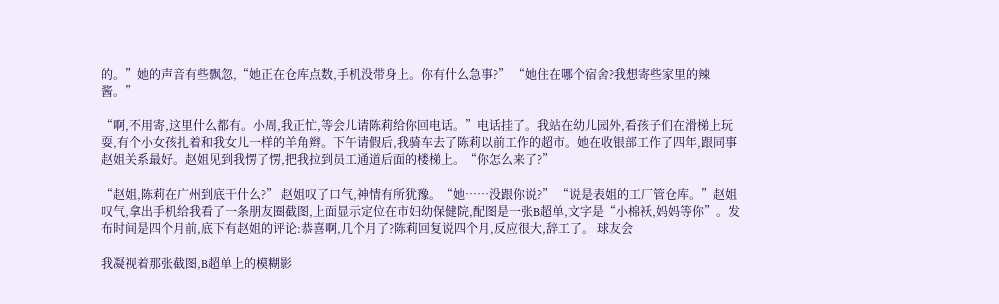的。”她的声音有些飘忽,“她正在仓库点数,手机没带身上。你有什么急事?” “她住在哪个宿舍?我想寄些家里的辣酱。”

“啊,不用寄,这里什么都有。小周,我正忙,等会儿请陈莉给你回电话。”电话挂了。我站在幼儿园外,看孩子们在滑梯上玩耍,有个小女孩扎着和我女儿一样的羊角辫。下午请假后,我骑车去了陈莉以前工作的超市。她在收银部工作了四年,跟同事赵姐关系最好。赵姐见到我愣了愣,把我拉到员工通道后面的楼梯上。“你怎么来了?”

“赵姐,陈莉在广州到底干什么?” 赵姐叹了口气,神情有所犹豫。“她……没跟你说?” “说是表姐的工厂管仓库。”赵姐叹气,拿出手机给我看了一条朋友圈截图,上面显示定位在市妇幼保健院,配图是一张B超单,文字是“小棉袄,妈妈等你”。发布时间是四个月前,底下有赵姐的评论:恭喜啊,几个月了?陈莉回复说四个月,反应很大,辞工了。 球友会

我凝视着那张截图,B超单上的模糊影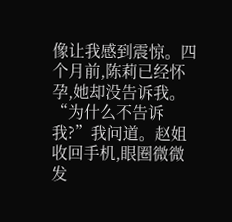像让我感到震惊。四个月前,陈莉已经怀孕,她却没告诉我。“为什么不告诉我?”我问道。赵姐收回手机,眼圈微微发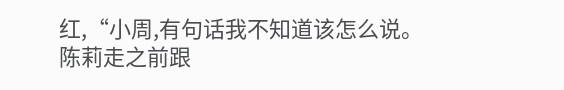红,“小周,有句话我不知道该怎么说。陈莉走之前跟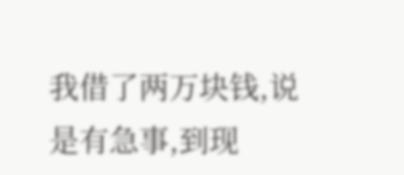我借了两万块钱,说是有急事,到现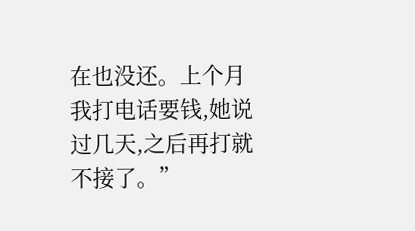在也没还。上个月我打电话要钱,她说过几天,之后再打就不接了。”